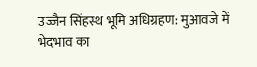उज्जैन सिंहस्थ भूमि अधिग्रहण: मुआवजे में भेदभाव का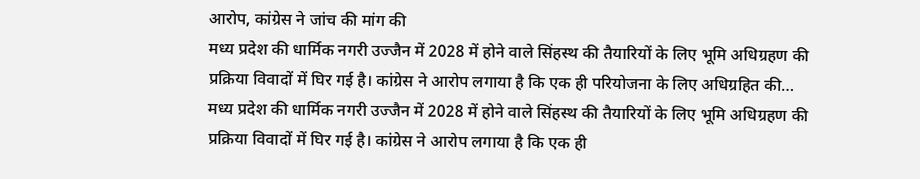आरोप, कांग्रेस ने जांच की मांग की
मध्य प्रदेश की धार्मिक नगरी उज्जैन में 2028 में होने वाले सिंहस्थ की तैयारियों के लिए भूमि अधिग्रहण की प्रक्रिया विवादों में घिर गई है। कांग्रेस ने आरोप लगाया है कि एक ही परियोजना के लिए अधिग्रहित की…
मध्य प्रदेश की धार्मिक नगरी उज्जैन में 2028 में होने वाले सिंहस्थ की तैयारियों के लिए भूमि अधिग्रहण की प्रक्रिया विवादों में घिर गई है। कांग्रेस ने आरोप लगाया है कि एक ही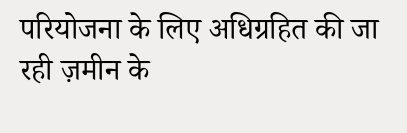परियोजना के लिए अधिग्रहित की जा रही ज़मीन के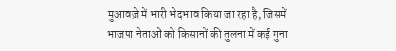मुआवज़े में भारी भेदभाव किया जा रहा है, जिसमें भाजपा नेताओं को किसानों की तुलना में कई गुना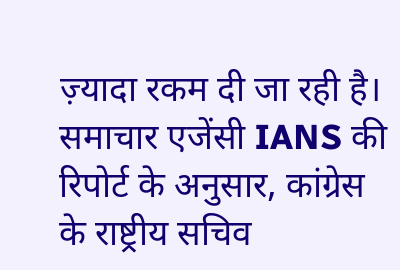ज़्यादा रकम दी जा रही है।
समाचार एजेंसी IANS की रिपोर्ट के अनुसार, कांग्रेस के राष्ट्रीय सचिव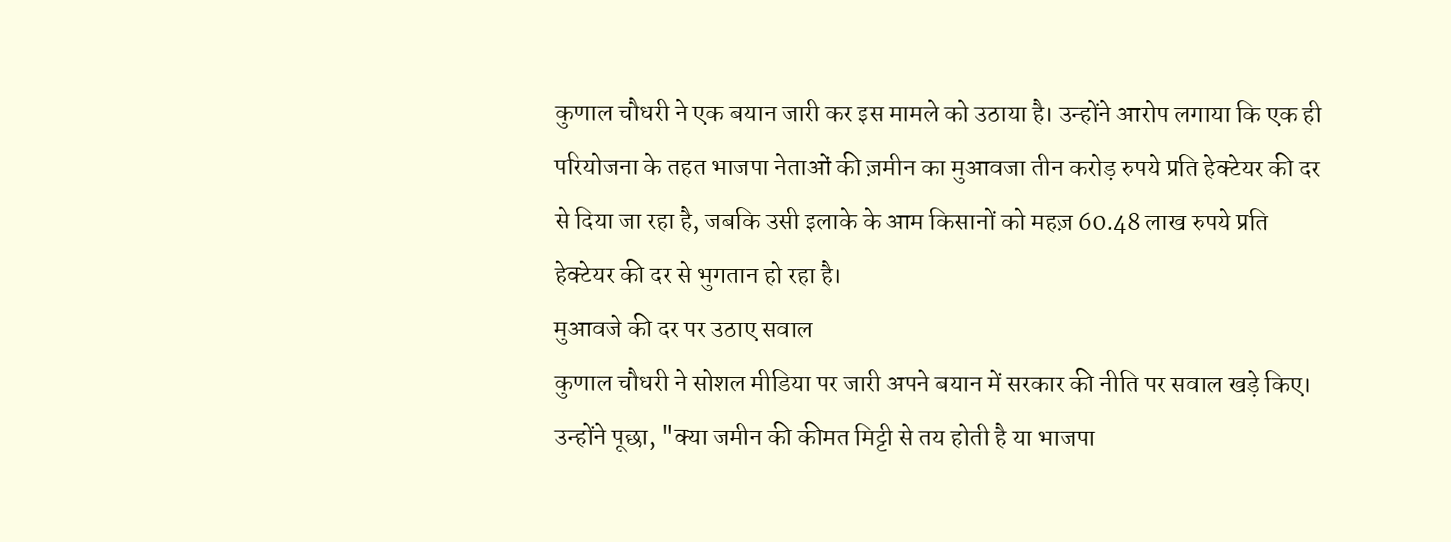कुणाल चौधरी ने एक बयान जारी कर इस मामले को उठाया है। उन्होंने आरोप लगाया कि एक ही परियोजना के तहत भाजपा नेताओं की ज़मीन का मुआवजा तीन करोड़ रुपये प्रति हेक्टेयर की दर से दिया जा रहा है, जबकि उसी इलाके के आम किसानों को महज़ 60.48 लाख रुपये प्रति हेक्टेयर की दर से भुगतान हो रहा है।
मुआवजे की दर पर उठाए सवाल
कुणाल चौधरी ने सोशल मीडिया पर जारी अपने बयान में सरकार की नीति पर सवाल खड़े किए। उन्होंने पूछा, "क्या जमीन की कीमत मिट्टी से तय होती है या भाजपा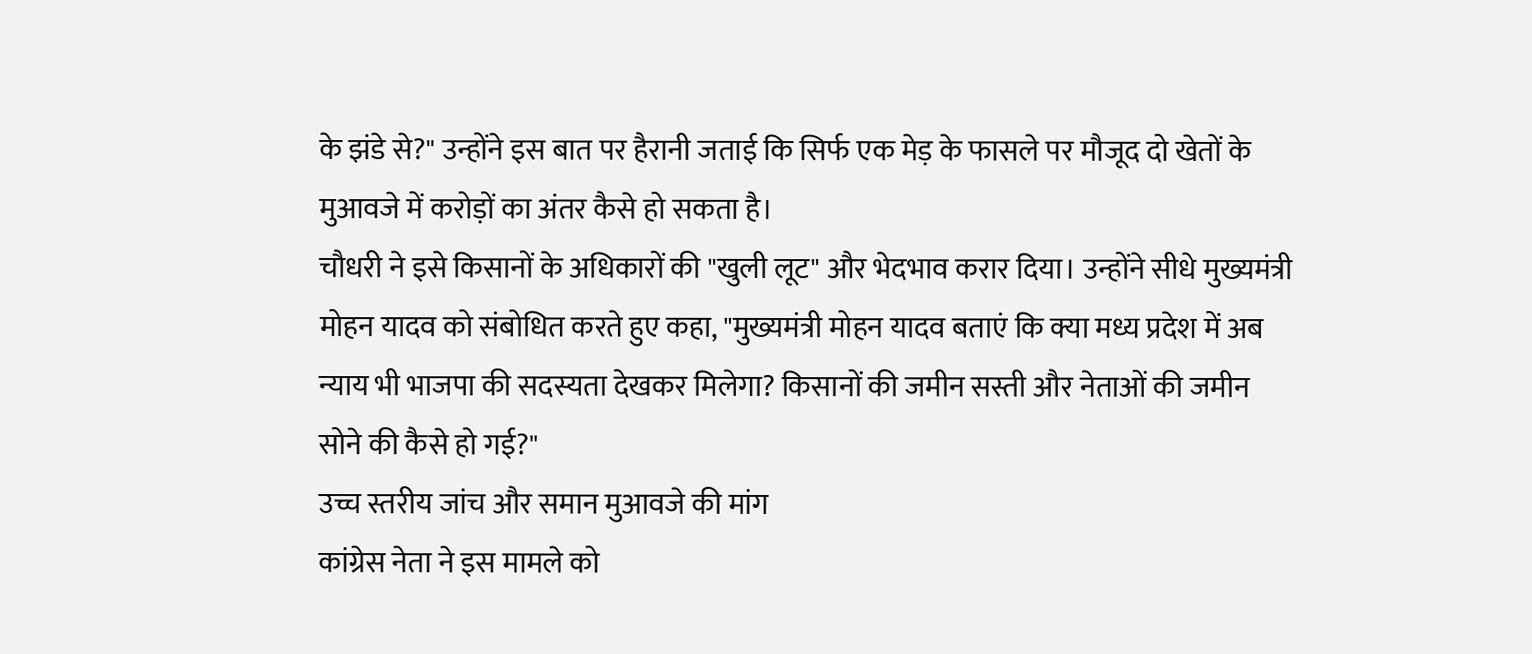के झंडे से?" उन्होंने इस बात पर हैरानी जताई कि सिर्फ एक मेड़ के फासले पर मौजूद दो खेतों के मुआवजे में करोड़ों का अंतर कैसे हो सकता है।
चौधरी ने इसे किसानों के अधिकारों की "खुली लूट" और भेदभाव करार दिया। उन्होंने सीधे मुख्यमंत्री मोहन यादव को संबोधित करते हुए कहा, "मुख्यमंत्री मोहन यादव बताएं कि क्या मध्य प्रदेश में अब न्याय भी भाजपा की सदस्यता देखकर मिलेगा? किसानों की जमीन सस्ती और नेताओं की जमीन सोने की कैसे हो गई?"
उच्च स्तरीय जांच और समान मुआवजे की मांग
कांग्रेस नेता ने इस मामले को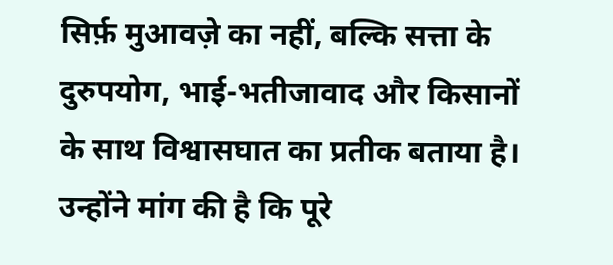सिर्फ़ मुआवज़े का नहीं, बल्कि सत्ता के दुरुपयोग, भाई-भतीजावाद और किसानों के साथ विश्वासघात का प्रतीक बताया है। उन्होंने मांग की है कि पूरे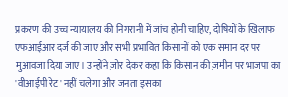प्रकरण की उच्च न्यायालय की निगरानी में जांच होनी चाहिए, दोषियों के खिलाफ एफआईआर दर्ज की जाए और सभी प्रभावित किसानों को एक समान दर पर मुआवजा दिया जाए। उन्होंने ज़ोर देकर कहा कि किसान की ज़मीन पर भाजपा का 'वीआईपी रेट' नहीं चलेगा और जनता इसका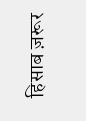हिसाब ज़रूर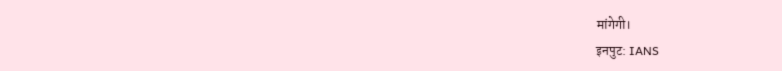मांगेगी।
इनपुट: IANS